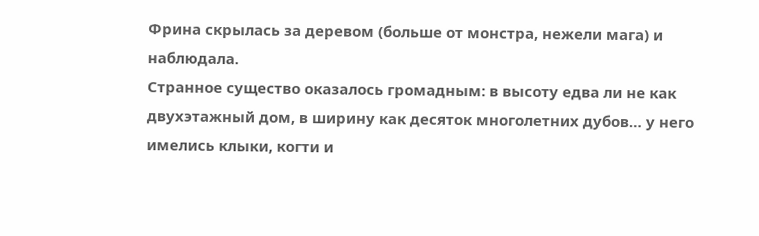Фрина скрылась за деревом (больше от монстра, нежели мага) и наблюдала.
Странное существо оказалось громадным: в высоту едва ли не как двухэтажный дом, в ширину как десяток многолетних дубов… у него имелись клыки, когти и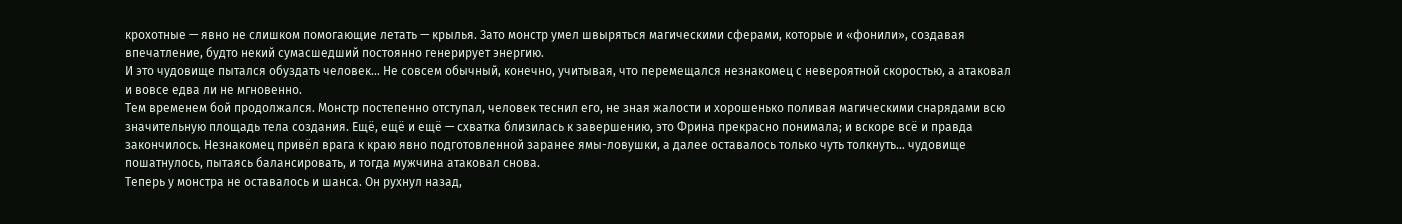крохотные — явно не слишком помогающие летать — крылья. Зато монстр умел швыряться магическими сферами, которые и «фонили», создавая впечатление, будто некий сумасшедший постоянно генерирует энергию.
И это чудовище пытался обуздать человек… Не совсем обычный, конечно, учитывая, что перемещался незнакомец с невероятной скоростью, а атаковал и вовсе едва ли не мгновенно.
Тем временем бой продолжался. Монстр постепенно отступал, человек теснил его, не зная жалости и хорошенько поливая магическими снарядами всю значительную площадь тела создания. Ещё, ещё и ещё — схватка близилась к завершению, это Фрина прекрасно понимала; и вскоре всё и правда закончилось. Незнакомец привёл врага к краю явно подготовленной заранее ямы-ловушки, а далее оставалось только чуть толкнуть… чудовище пошатнулось, пытаясь балансировать, и тогда мужчина атаковал снова.
Теперь у монстра не оставалось и шанса. Он рухнул назад,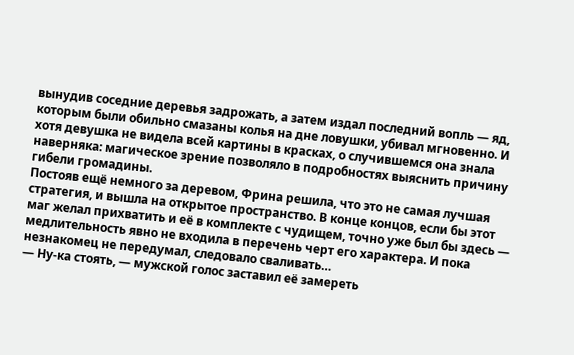вынудив соседние деревья задрожать, а затем издал последний вопль — яд, которым были обильно смазаны колья на дне ловушки, убивал мгновенно. И хотя девушка не видела всей картины в красках, о случившемся она знала наверняка: магическое зрение позволяло в подробностях выяснить причину гибели громадины.
Постояв ещё немного за деревом, Фрина решила, что это не самая лучшая стратегия, и вышла на открытое пространство. В конце концов, если бы этот маг желал прихватить и её в комплекте с чудищем, точно уже был бы здесь — медлительность явно не входила в перечень черт его характера. И пока незнакомец не передумал, следовало сваливать…
— Ну-ка стоять, — мужской голос заставил её замереть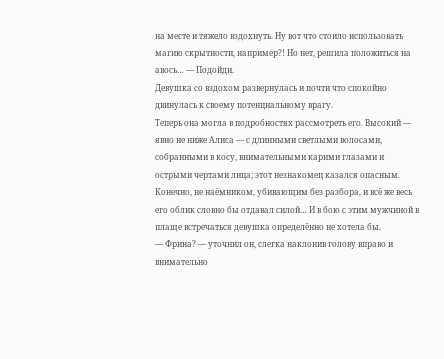на месте и тяжело вздохнуть. Ну вот что стоило использовать магию скрытности, например?! Но нет, решила положиться на авось… — Подойди.
Девушка со вздохом развернулась и почти что спокойно двинулась к своему потенциальному врагу.
Теперь она могла в подробностях рассмотреть его. Высокий — явно не ниже Алиса — с длинными светлыми волосами, собранными в косу, внимательными карими глазами и острыми чертами лица; этот незнакомец казался опасным. Конечно, не наёмником, убивающим без разбора, и всё же весь его облик словно бы отдавал силой… И в бою с этим мужчиной в плаще встречаться девушка определённо не хотела бы.
— Фрина? — уточнил он, слегка наклонив голову вправо и внимательно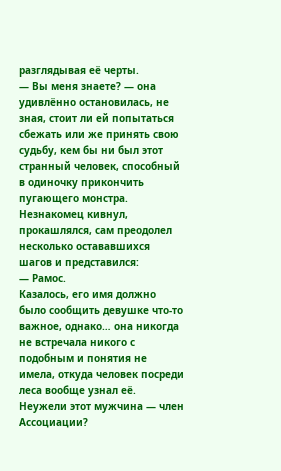разглядывая её черты.
— Вы меня знаете? — она удивлённо остановилась, не зная, стоит ли ей попытаться сбежать или же принять свою судьбу, кем бы ни был этот странный человек, способный в одиночку прикончить пугающего монстра.
Незнакомец кивнул, прокашлялся, сам преодолел несколько остававшихся шагов и представился:
— Рамос.
Казалось, его имя должно было сообщить девушке что-то важное, однако… она никогда не встречала никого с подобным и понятия не имела, откуда человек посреди леса вообще узнал её. Неужели этот мужчина — член Ассоциации?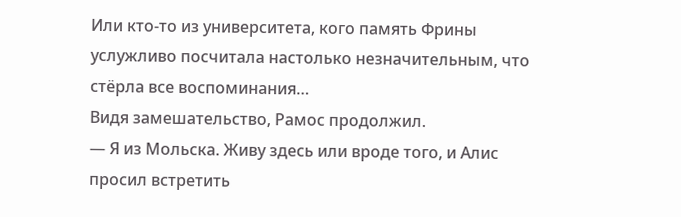Или кто-то из университета, кого память Фрины услужливо посчитала настолько незначительным, что стёрла все воспоминания…
Видя замешательство, Рамос продолжил.
— Я из Мольска. Живу здесь или вроде того, и Алис просил встретить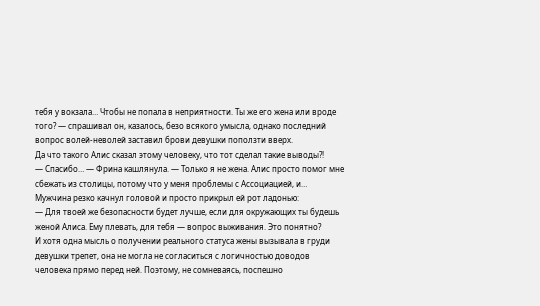тебя у вокзала… Чтобы не попала в неприятности. Ты же его жена или вроде того? — спрашивал он, казалось, безо всякого умысла, однако последний вопрос волей-неволей заставил брови девушки поползти вверх.
Да что такого Алис сказал этому человеку, что тот сделал такие выводы?!
— Спасибо… — Фрина кашлянула. — Только я не жена. Алис просто помог мне сбежать из столицы, потому что у меня проблемы с Ассоциацией, и…
Мужчина резко качнул головой и просто прикрыл ей рот ладонью:
— Для твоей же безопасности будет лучше, если для окружающих ты будешь женой Алиса. Ему плевать, для тебя — вопрос выживания. Это понятно?
И хотя одна мысль о получении реального статуса жены вызывала в груди девушки трепет, она не могла не согласиться с логичностью доводов человека прямо перед ней. Поэтому, не сомневаясь, поспешно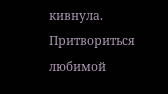кивнула.
Притвориться любимой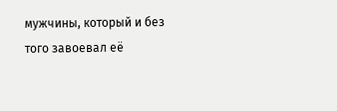мужчины, который и без того завоевал её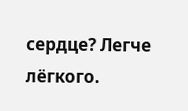сердце? Легче лёгкого.